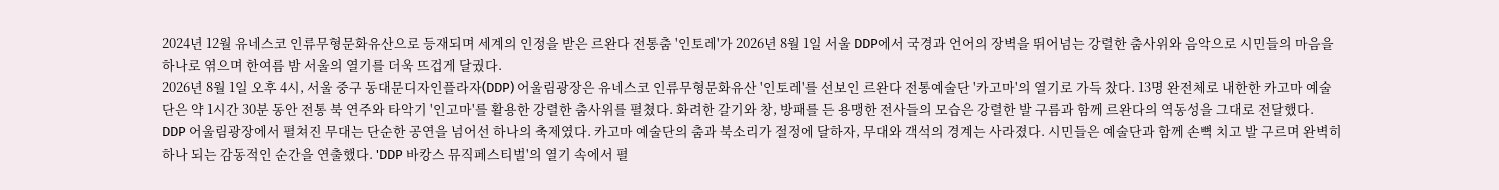2024년 12월 유네스코 인류무형문화유산으로 등재되며 세계의 인정을 받은 르완다 전통춤 '인토레'가 2026년 8월 1일 서울 DDP에서 국경과 언어의 장벽을 뛰어넘는 강렬한 춤사위와 음악으로 시민들의 마음을 하나로 엮으며 한여름 밤 서울의 열기를 더욱 뜨겁게 달궜다.
2026년 8월 1일 오후 4시, 서울 중구 동대문디자인플라자(DDP) 어울림광장은 유네스코 인류무형문화유산 '인토레'를 선보인 르완다 전통예술단 '카고마'의 열기로 가득 찼다. 13명 완전체로 내한한 카고마 예술단은 약 1시간 30분 동안 전통 북 연주와 타악기 '인고마'를 활용한 강렬한 춤사위를 펼쳤다. 화려한 갈기와 창, 방패를 든 용맹한 전사들의 모습은 강렬한 발 구름과 함께 르완다의 역동성을 그대로 전달했다.
DDP 어울림광장에서 펼쳐진 무대는 단순한 공연을 넘어선 하나의 축제였다. 카고마 예술단의 춤과 북소리가 절정에 달하자, 무대와 객석의 경계는 사라졌다. 시민들은 예술단과 함께 손뼉 치고 발 구르며 완벽히 하나 되는 감동적인 순간을 연출했다. 'DDP 바캉스 뮤직페스티벌'의 열기 속에서 펼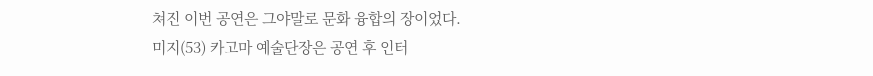쳐진 이번 공연은 그야말로 문화 융합의 장이었다.
미지(53) 카고마 예술단장은 공연 후 인터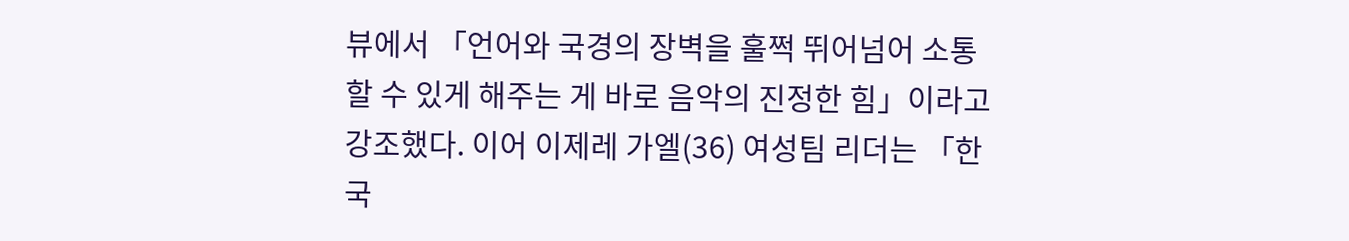뷰에서 「언어와 국경의 장벽을 훌쩍 뛰어넘어 소통할 수 있게 해주는 게 바로 음악의 진정한 힘」이라고 강조했다. 이어 이제레 가엘(36) 여성팀 리더는 「한국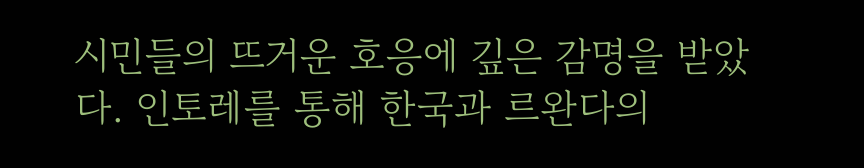시민들의 뜨거운 호응에 깊은 감명을 받았다. 인토레를 통해 한국과 르완다의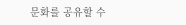문화를 공유할 수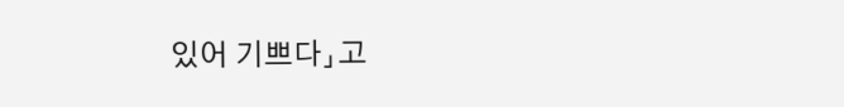있어 기쁘다」고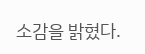소감을 밝혔다.